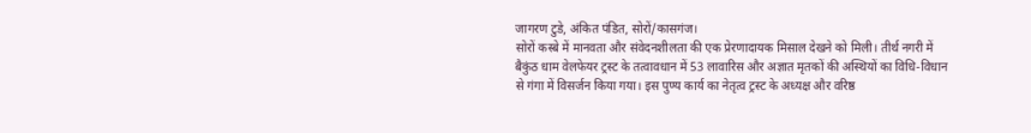जागरण टुडे, अंकित पंडित, सोरों/कासगंज।
सोरों कस्बे में मानवता और संवेदनशीलता की एक प्रेरणादायक मिसाल देखने को मिली। तीर्थ नगरी में बैकुंठ धाम वेलफेयर ट्रस्ट के तत्वावधान में 53 लावारिस और अज्ञात मृतकों की अस्थियों का विधि-विधान से गंगा में विसर्जन किया गया। इस पुण्य कार्य का नेतृत्व ट्रस्ट के अध्यक्ष और वरिष्ठ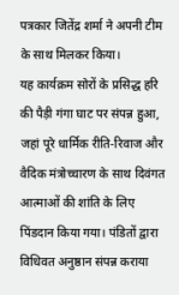पत्रकार जितेंद्र शर्मा ने अपनी टीम के साथ मिलकर किया।
यह कार्यक्रम सोरों के प्रसिद्ध हरि की पैड़ी गंगा घाट पर संपन्न हुआ, जहां पूरे धार्मिक रीति-रिवाज और वैदिक मंत्रोच्चारण के साथ दिवंगत आत्माओं की शांति के लिए पिंडदान किया गया। पंडितों द्वारा विधिवत अनुष्ठान संपन्न कराया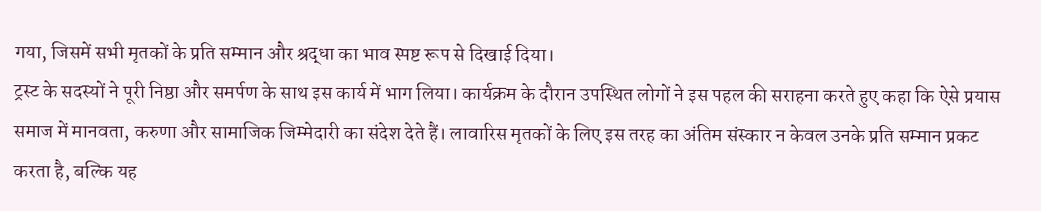गया, जिसमें सभी मृतकों के प्रति सम्मान और श्रद्धा का भाव स्पष्ट रूप से दिखाई दिया।
ट्रस्ट के सदस्यों ने पूरी निष्ठा और समर्पण के साथ इस कार्य में भाग लिया। कार्यक्रम के दौरान उपस्थित लोगों ने इस पहल की सराहना करते हुए कहा कि ऐसे प्रयास समाज में मानवता, करुणा और सामाजिक जिम्मेदारी का संदेश देते हैं। लावारिस मृतकों के लिए इस तरह का अंतिम संस्कार न केवल उनके प्रति सम्मान प्रकट करता है, बल्कि यह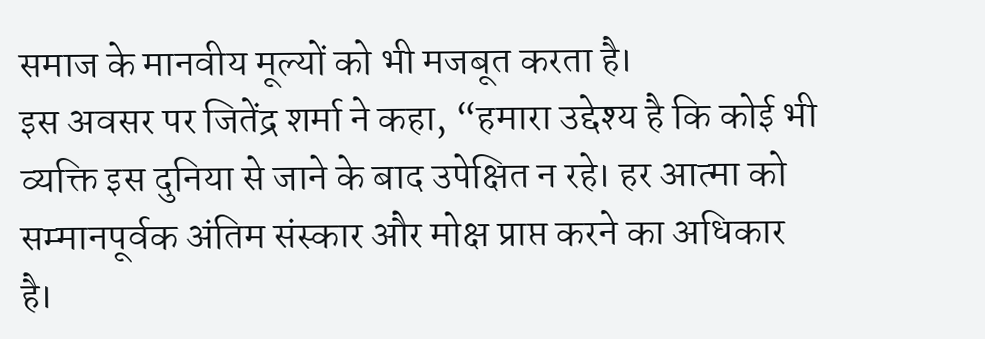समाज के मानवीय मूल्यों को भी मजबूत करता है।
इस अवसर पर जितेंद्र शर्मा ने कहा, “हमारा उद्देश्य है कि कोई भी व्यक्ति इस दुनिया से जाने के बाद उपेक्षित न रहे। हर आत्मा को सम्मानपूर्वक अंतिम संस्कार और मोक्ष प्राप्त करने का अधिकार है।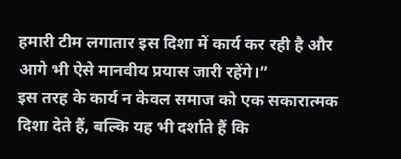हमारी टीम लगातार इस दिशा में कार्य कर रही है और आगे भी ऐसे मानवीय प्रयास जारी रहेंगे।”
इस तरह के कार्य न केवल समाज को एक सकारात्मक दिशा देते हैं, बल्कि यह भी दर्शाते हैं कि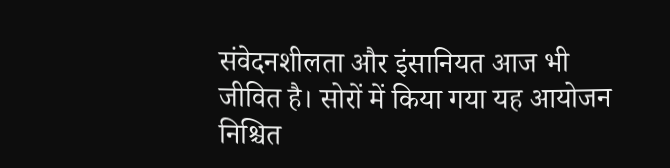संवेदनशीलता और इंसानियत आज भी जीवित है। सोरों में किया गया यह आयोजन निश्चित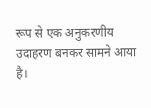रूप से एक अनुकरणीय उदाहरण बनकर सामने आया है।